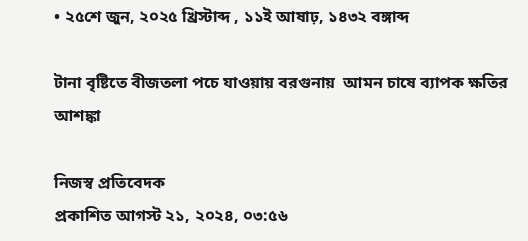• ২৫শে জুন, ২০২৫ খ্রিস্টাব্দ , ১১ই আষাঢ়, ১৪৩২ বঙ্গাব্দ

টানা বৃষ্টিতে বীজতলা পচে যাওয়ায় বরগুনায়  আমন চাষে ব্যাপক ক্ষতির আশঙ্কা

নিজস্ব প্রতিবেদক
প্রকাশিত আগস্ট ২১, ২০২৪, ০৩:৫৬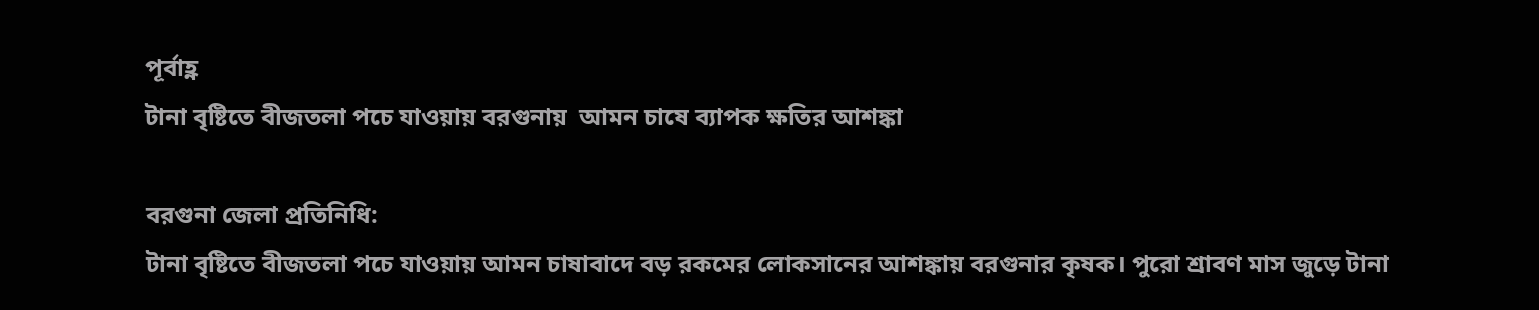পূর্বাহ্ণ
টানা বৃষ্টিতে বীজতলা পচে যাওয়ায় বরগুনায়  আমন চাষে ব্যাপক ক্ষতির আশঙ্কা

বরগুনা জেলা প্রতিনিধি:
টানা বৃষ্টিতে বীজতলা পচে যাওয়ায় আমন চাষাবাদে বড় রকমের লোকসানের আশঙ্কায় বরগুনার কৃষক। পুরো শ্রাবণ মাস জুড়ে টানা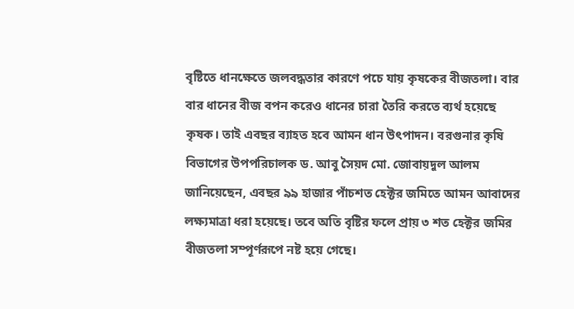বৃষ্টিতে ধানক্ষেতে জলবদ্ধতার কারণে পচে যায় কৃষকের বীজতলা। বার বার ধানের বীজ বপন করেও ধানের চারা তৈরি করতে ব্যর্থ হয়েছে কৃষক। তাই এবছর ব্যাহত হবে আমন ধান উৎপাদন। বরগুনার কৃষি বিভাগের উপপরিচালক ড. আবু সৈয়দ মো. জোবায়দুল আলম জানিয়েছেন, এবছর ৯৯ হাজার পাঁচশত হেক্টর জমিতে আমন আবাদের লক্ষ্যমাত্রা ধরা হয়েছে। তবে অতি বৃষ্টির ফলে প্রায় ৩ শত হেক্টর জমির বীজতলা সম্পূর্ণরূপে নষ্ট হয়ে গেছে।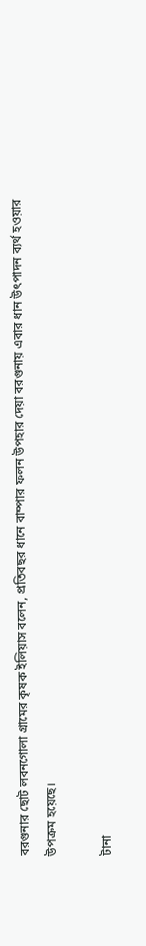বরগুনার ছোট লবনগোলা গ্রামের কৃষক ইলিয়াস বলেন, প্রতিবছর ধানে বাম্পার ফলন উপহার দেয়া বরগুনায় এবার ধান উৎপাদন ব্যর্থ হওয়ার উপক্রম হয়েছে।

টানা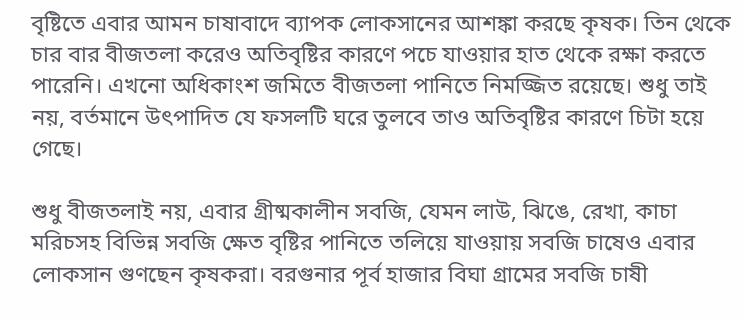বৃষ্টিতে এবার আমন চাষাবাদে ব্যাপক লোকসানের আশঙ্কা করছে কৃষক। তিন থেকে চার বার বীজতলা করেও অতিবৃষ্টির কারণে পচে যাওয়ার হাত থেকে রক্ষা করতে পারেনি। এখনো অধিকাংশ জমিতে বীজতলা পানিতে নিমজ্জিত রয়েছে। শুধু তাই নয়, বর্তমানে উৎপাদিত যে ফসলটি ঘরে তুলবে তাও অতিবৃষ্টির কারণে চিটা হয়ে গেছে।

শুধু বীজতলাই নয়, এবার গ্রীষ্মকালীন সবজি, যেমন লাউ, ঝিঙে, রেখা, কাচা মরিচসহ বিভিন্ন সবজি ক্ষেত বৃষ্টির পানিতে তলিয়ে যাওয়ায় সবজি চাষেও এবার লোকসান গুণছেন কৃষকরা। বরগুনার পূর্ব হাজার বিঘা গ্রামের সবজি চাষী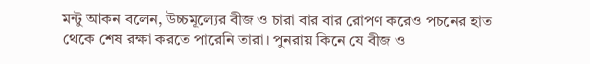মন্টু আকন বলেন, উচ্চমূল্যের বীজ ও চারা বার বার রোপণ করেও পচনের হাত থেকে শেষ রক্ষা করতে পারেনি তারা। পুনরায় কিনে যে বীজ ও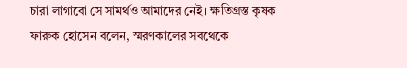চারা লাগাবো সে সামর্থও আমাদের নেই। ক্ষতিগ্রস্ত কৃষক ফারুক হোসেন বলেন, স্মরণকালের সবথেকে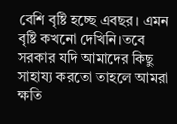বেশি বৃষ্টি হচ্ছে এবছর। এমন বৃষ্টি কখনো দেখিনি।তবে সরকার যদি আমাদের কিছু সাহায্য করতো তাহলে আমরা ক্ষতি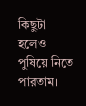কিছুটা হলেও পুষিয়ে নিতে পারতাম।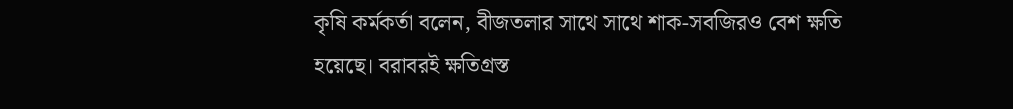কৃষি কর্মকর্তা বলেন, বীজতলার সাথে সাথে শাক-সবজিরও বেশ ক্ষতি হয়েছে। বরাবরই ক্ষতিগ্রস্ত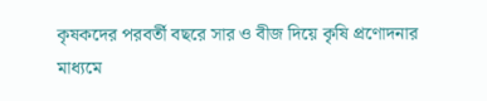কৃষকদের পরবর্তী বছরে সার ও বীজ দিয়ে কৃষি প্রণোদনার মাধ্যমে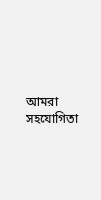আমরা সহযোগিতা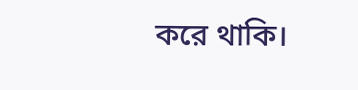করে থাকি।